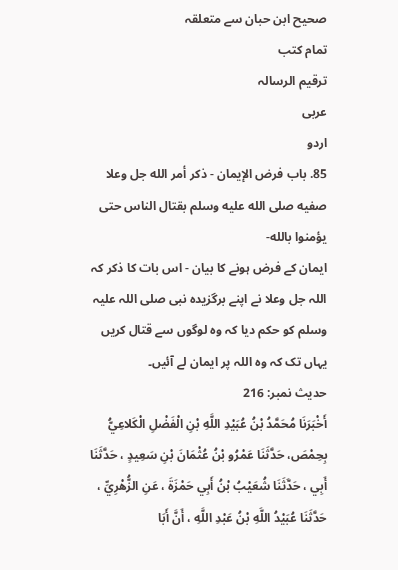صحیح ابن حبان سے متعلقہ
تمام کتب
ترقيم الرسالہ
عربی
اردو
85. باب فرض الإيمان - ذكر أمر الله جل وعلا صفيه صلى الله عليه وسلم بقتال الناس حتى يؤمنوا بالله-
ایمان کے فرض ہونے کا بیان - اس بات کا ذکر کہ اللہ جل وعلا نے اپنے برگزیدہ نبی صلی اللہ علیہ وسلم کو حکم دیا کہ وہ لوگوں سے قتال کریں یہاں تک کہ وہ اللہ پر ایمان لے آئیں۔
حدیث نمبر: 216
أَخْبَرَنَا مُحَمَّدُ بْنُ عُبَيْدِ اللَّهِ بْنِ الْفَضْلِ الْكَلاعِيُّ بِحِمْصَ، حَدَّثَنَا عَمْرُو بْنُ عُثْمَانَ بْنِ سَعِيدٍ ، حَدَّثَنَا أَبِي ، حَدَّثَنَا شُعَيْبُ بْنُ أَبِي حَمْزَةَ ، عَنِ الزُّهْرِيِّ ، حَدَّثَنَا عُبَيْدُ اللَّهِ بْنُ عَبْدِ اللَّهِ ، أَنَّ أَبَا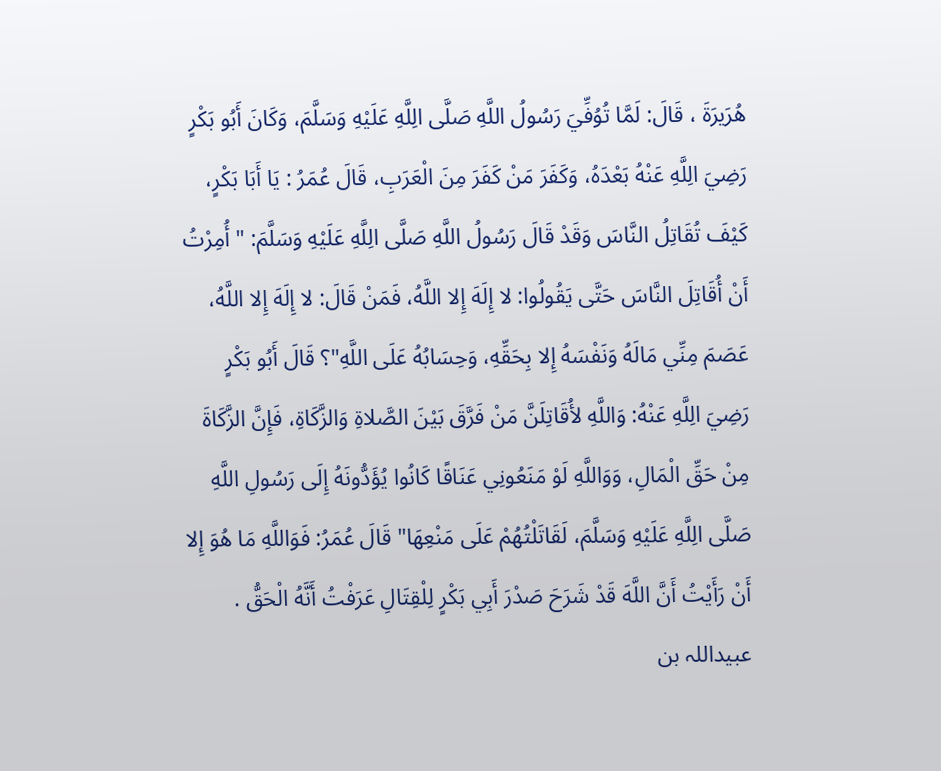هُرَيرَةَ ، قَالَ: لَمَّا تُوُفِّيَ رَسُولُ اللَّهِ صَلَّى الِلَّهِ عَلَيْهِ وَسَلَّمَ، وَكَانَ أَبُو بَكْرٍ رَضِيَ الِلَّهِ عَنْهُ بَعْدَهُ، وَكَفَرَ مَنْ كَفَرَ مِنَ الْعَرَبِ، قَالَ عُمَرُ : يَا أَبَا بَكْرٍ، كَيْفَ تُقَاتِلُ النَّاسَ وَقَدْ قَالَ رَسُولُ اللَّهِ صَلَّى الِلَّهِ عَلَيْهِ وَسَلَّمَ: " أُمِرْتُ أَنْ أُقَاتِلَ النَّاسَ حَتَّى يَقُولُوا: لا إِلَهَ إِلا اللَّهُ، فَمَنْ قَالَ: لا إِلَهَ إِلا اللَّهُ، عَصَمَ مِنِّي مَالَهُ وَنَفْسَهُ إِلا بِحَقِّهِ، وَحِسَابُهُ عَلَى اللَّهِ"؟ قَالَ أَبُو بَكْرٍ رَضِيَ الِلَّهِ عَنْهُ: وَاللَّهِ لأُقَاتِلَنَّ مَنْ فَرَّقَ بَيْنَ الصَّلاةِ وَالزَّكَاةِ، فَإِنَّ الزَّكَاةَ مِنْ حَقِّ الْمَالِ، وَوَاللَّهِ لَوْ مَنَعُونِي عَنَاقًا كَانُوا يُؤَدُّونَهُ إِلَى رَسُولِ اللَّهِ صَلَّى الِلَّهِ عَلَيْهِ وَسَلَّمَ، لَقَاتَلْتُهُمْ عَلَى مَنْعِهَا" قَالَ عُمَرُ: فَوَاللَّهِ مَا هُوَ إِلا أَنْ رَأَيْتُ أَنَّ اللَّهَ قَدْ شَرَحَ صَدْرَ أَبِي بَكْرٍ لِلْقِتَالِ عَرَفْتُ أَنَّهُ الْحَقُّ .
عبیداللہ بن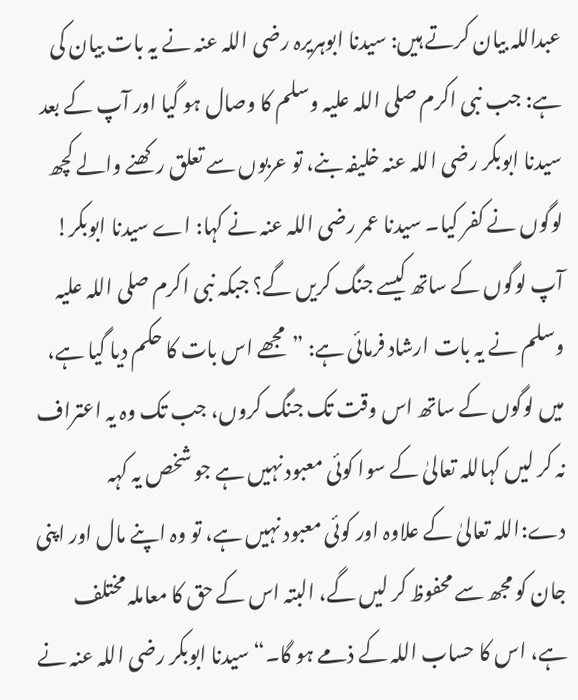عبداللہ بیان کرتے ہیں: سیدنا ابوہریرہ رضی اللہ عنہ نے یہ بات بیان کی ہے: جب نبی اکرم صلی اللہ علیہ وسلم کا وصال ہو گیا اور آپ کے بعد سیدنا ابوبکر رضی اللہ عنہ خلیفہ بنے، تو عربوں سے تعلق رکھنے والے کچھ لوگوں نے کفر کیا۔ سیدنا عمر رضی اللہ عنہ نے کہا: اے سیدنا ابوبکر! آپ لوگوں کے ساتھ کیسے جنگ کریں گے؟ جبکہ نبی اکرم صلی اللہ علیہ وسلم نے یہ بات ارشاد فرمائی ہے: ”مجھے اس بات کا حکم دیا گیا ہے، میں لوگوں کے ساتھ اس وقت تک جنگ کروں، جب تک وہ یہ اعتراف نہ کر لیں کہاللہ تعالیٰ کے سوا کوئی معبود نہیں ہے جو شخص یہ کہہ دے:اللہ تعالیٰ کے علاوہ اور کوئی معبود نہیں ہے، تو وہ اپنے مال اور اپنی جان کو مجھ سے محفوظ کر لیں گے، البتہ اس کے حق کا معاملہ مختلف ہے، اس کا حساب اللہ کے ذمے ہو گا۔“ سیدنا ابوبکر رضی اللہ عنہ نے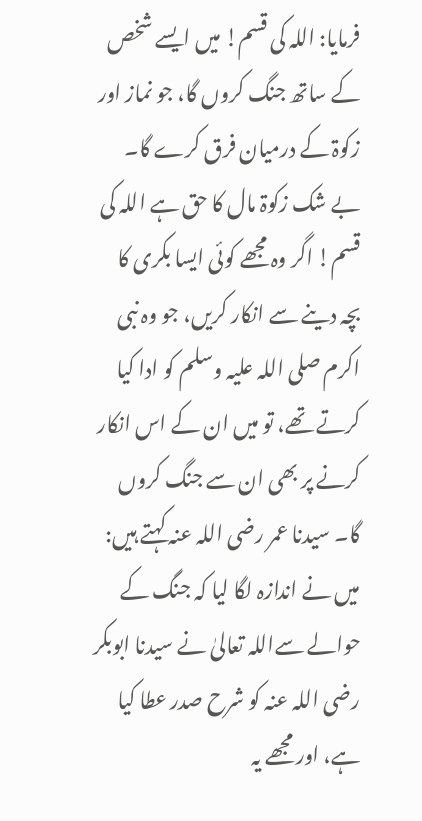فرمایا: اللہ کی قسم! میں ایسے شخص کے ساتھ جنگ کروں گا، جو نماز اور زکوۃ کے درمیان فرق کرے گا۔ بے شک زکوۃ مال کا حق ہے اللہ کی قسم! اگر وہ مجھے کوئی ایسا بکری کا بچہ دینے سے انکار کریں، جو وہ نبی اکرم صلی اللہ علیہ وسلم کو ادا کیا کرتے تھے، تو میں ان کے اس انکار کرنے پر بھی ان سے جنگ کروں گا۔ سیدنا عمر رضی اللہ عنہ کہتے ہیں: میں نے اندازہ لگا لیا کہ جنگ کے حوالے سےاللہ تعالیٰ نے سیدنا ابوبکر رضی اللہ عنہ کو شرح صدر عطا کیا ہے، اور مجھے یہ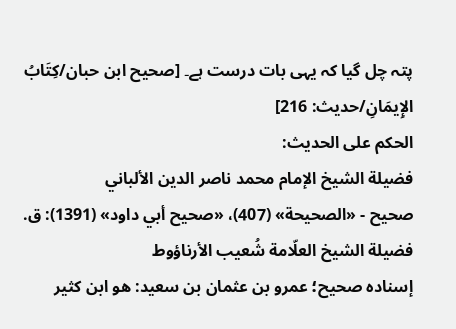پتہ چل گیا کہ یہی بات درست ہے۔ [صحیح ابن حبان/كِتَابُ الإِيمَانِ/حدیث: 216]
الحكم على الحديث:
فضيلة الشيخ الإمام محمد ناصر الدين الألباني
صحيح - «الصحيحة» (407)، «صحيح أبي داود» (1391): ق.
فضيلة الشيخ العلّامة شُعيب الأرناؤوط
إسناده صحيح؛ عمرو بن عثمان بن سعيد: هو ابن كثير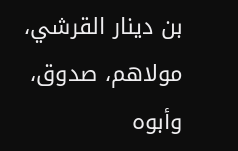بن دينار القرشي، مولاهم، صدوق، وأبوه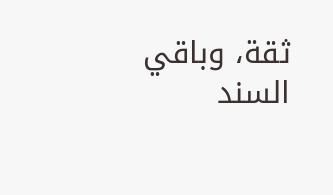ثقة، وباقي السند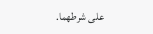على شرطهما.